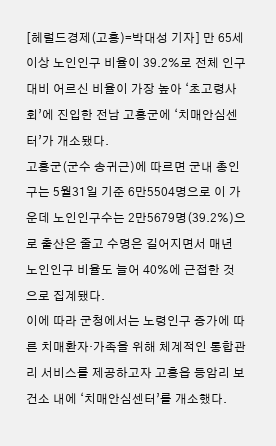[헤럴드경제(고흥)=박대성 기자] 만 65세 이상 노인인구 비율이 39.2%로 전체 인구 대비 어르신 비율이 가장 높아 ‘초고령사회’에 진입한 전남 고흥군에 ‘치매안심센터’가 개소됐다.
고흥군(군수 송귀근)에 따르면 군내 총인구는 5월31일 기준 6만5504명으로 이 가운데 노인인구수는 2만5679명(39.2%)으로 출산은 줄고 수명은 길어지면서 매년 노인인구 비율도 늘어 40%에 근접한 것으로 집계됐다.
이에 따라 군청에서는 노령인구 증가에 따른 치매환자·가족을 위해 체계적인 통합관리 서비스를 제공하고자 고흥읍 등암리 보건소 내에 ‘치매안심센터’를 개소했다.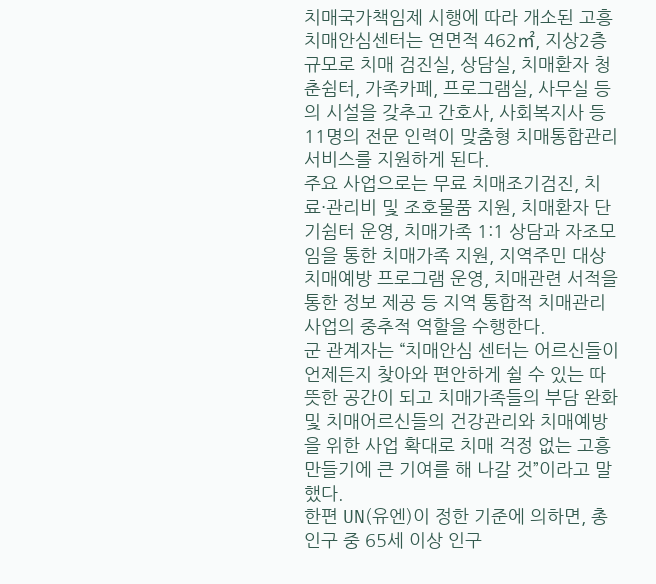치매국가책임제 시행에 따라 개소된 고흥치매안심센터는 연면적 462㎡, 지상2층 규모로 치매 검진실, 상담실, 치매환자 청춘쉼터, 가족카페, 프로그램실, 사무실 등의 시설을 갖추고 간호사, 사회복지사 등 11명의 전문 인력이 맞춤형 치매통합관리서비스를 지원하게 된다.
주요 사업으로는 무료 치매조기검진, 치료·관리비 및 조호물품 지원, 치매환자 단기쉼터 운영, 치매가족 1:1 상담과 자조모임을 통한 치매가족 지원, 지역주민 대상 치매예방 프로그램 운영, 치매관련 서적을 통한 정보 제공 등 지역 통합적 치매관리 사업의 중추적 역할을 수행한다.
군 관계자는 “치매안심 센터는 어르신들이 언제든지 찾아와 편안하게 쉴 수 있는 따뜻한 공간이 되고 치매가족들의 부담 완화 및 치매어르신들의 건강관리와 치매예방을 위한 사업 확대로 치매 걱정 없는 고흥 만들기에 큰 기여를 해 나갈 것”이라고 말했다.
한편 UN(유엔)이 정한 기준에 의하면, 총인구 중 65세 이상 인구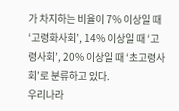가 차지하는 비율이 7% 이상일 때 ‘고령화사회’, 14% 이상일 때 ‘고령사회’, 20% 이상일 때 ‘초고령사회’로 분류하고 있다.
우리나라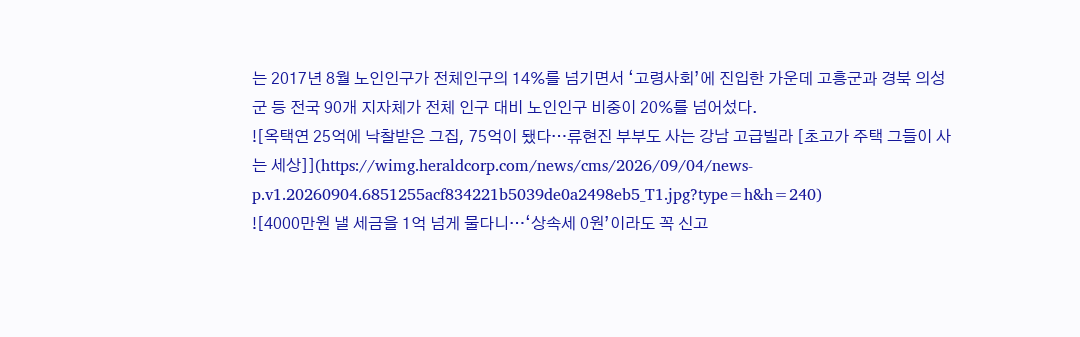는 2017년 8월 노인인구가 전체인구의 14%를 넘기면서 ‘고령사회’에 진입한 가운데 고흥군과 경북 의성군 등 전국 90개 지자체가 전체 인구 대비 노인인구 비중이 20%를 넘어섰다.
![옥택연 25억에 낙찰받은 그집, 75억이 됐다…류현진 부부도 사는 강남 고급빌라 [초고가 주택 그들이 사는 세상]](https://wimg.heraldcorp.com/news/cms/2026/09/04/news-p.v1.20260904.6851255acf834221b5039de0a2498eb5_T1.jpg?type=h&h=240)
![4000만원 낼 세금을 1억 넘게 물다니…‘상속세 0원’이라도 꼭 신고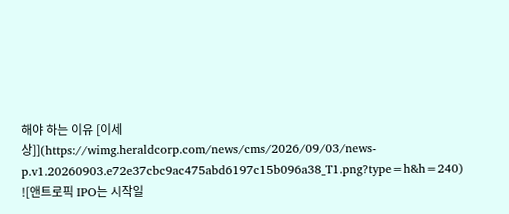해야 하는 이유 [이세상]](https://wimg.heraldcorp.com/news/cms/2026/09/03/news-p.v1.20260903.e72e37cbc9ac475abd6197c15b096a38_T1.png?type=h&h=240)
![앤트로픽 IPO는 시작일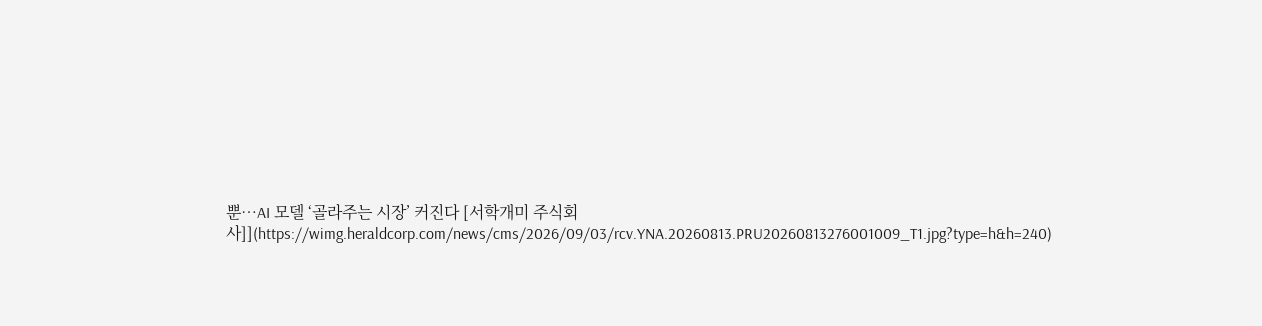뿐…AI 모델 ‘골라주는 시장’ 커진다 [서학개미 주식회사]](https://wimg.heraldcorp.com/news/cms/2026/09/03/rcv.YNA.20260813.PRU20260813276001009_T1.jpg?type=h&h=240)